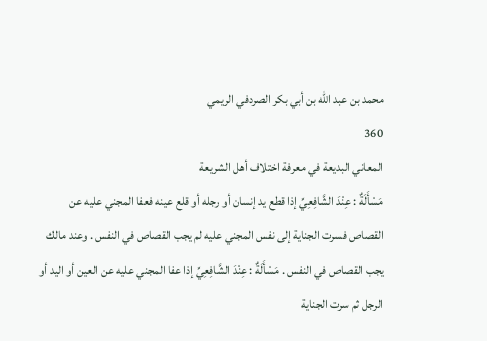محمد بن عبد الله بن أبي بكر الصردفي الريمي
360
المعاني البديعة في معرفة اختلاف أهل الشريعة
مَسْأَلَةٌ : عِنْدَ الشَّافِعِيِّ إذا قطع يد إنسان أو رجله أو قلع عينه فعفا المجني عليه عن القصاص فسرت الجناية إلى نفس المجني عليه لم يجب القصاص في النفس . وعند مالك يجب القصاص في النفس . مَسْأَلَةٌ : عِنْدَ الشَّافِعِيِّ إذا عفا المجني عليه عن العين أو اليد أو الرجل ثم سرت الجناية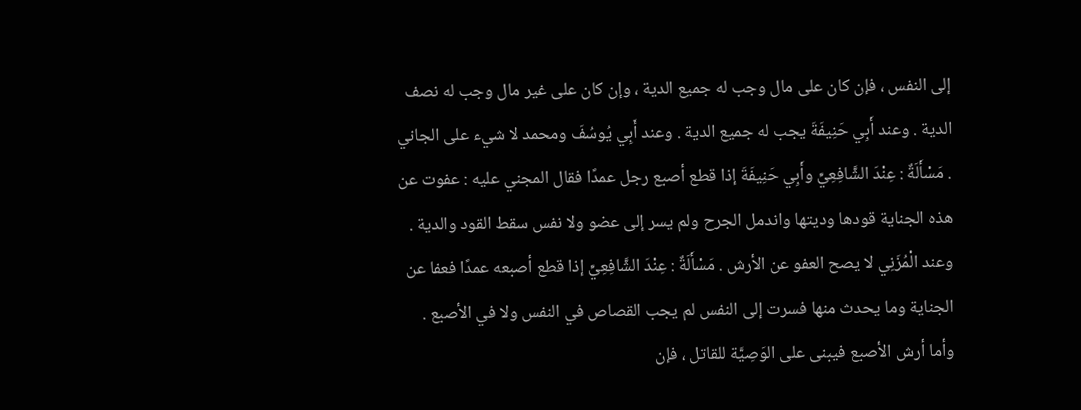إلى النفس ، فإن كان على مال وجب له جميع الدية ، وإن كان على غير مال وجب له نصف الدية . وعند أَبِي حَنِيفَةَ يجب له جميع الدية . وعند أَبِي يُوسُفَ ومحمد لا شيء على الجاني . مَسْأَلَةٌ : عِنْدَ الشَّافِعِيِّ وأَبِي حَنِيفَةَ إذا قطع أصبع رجل عمدًا فقال المجني عليه : عفوت عن هذه الجناية قودها وديتها واندمل الجرح ولم يسر إلى عضو ولا نفس سقط القود والدية . وعند الْمُزَنِي لا يصح العفو عن الأرش . مَسْأَلَةٌ : عِنْدَ الشَّافِعِيِّ إذا قطع أصبعه عمدًا فعفا عن الجناية وما يحدث منها فسرت إلى النفس لم يجب القصاص في النفس ولا في الأصبع . وأما أرش الأصبع فيبنى على الوَصِيَّة للقاتل ، فإن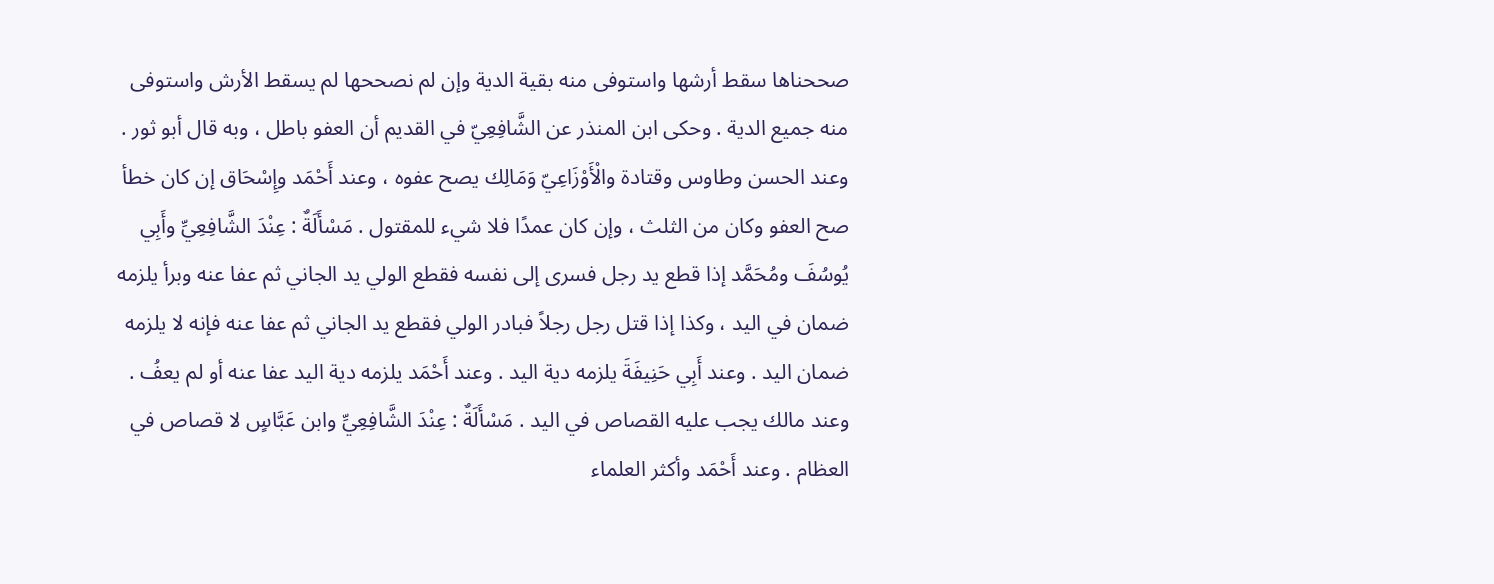صححناها سقط أرشها واستوفى منه بقية الدية وإن لم نصححها لم يسقط الأرش واستوفى منه جميع الدية . وحكى ابن المنذر عن الشَّافِعِيّ في القديم أن العفو باطل ، وبه قال أبو ثور . وعند الحسن وطاوس وقتادة والْأَوْزَاعِيّ وَمَالِك يصح عفوه ، وعند أَحْمَد وإِسْحَاق إن كان خطأ صح العفو وكان من الثلث ، وإن كان عمدًا فلا شيء للمقتول . مَسْأَلَةٌ : عِنْدَ الشَّافِعِيِّ وأَبِي يُوسُفَ ومُحَمَّد إذا قطع يد رجل فسرى إلى نفسه فقطع الولي يد الجاني ثم عفا عنه وبرأ يلزمه ضمان في اليد ، وكذا إذا قتل رجل رجلاً فبادر الولي فقطع يد الجاني ثم عفا عنه فإنه لا يلزمه ضمان اليد . وعند أَبِي حَنِيفَةَ يلزمه دية اليد . وعند أَحْمَد يلزمه دية اليد عفا عنه أو لم يعفُ . وعند مالك يجب عليه القصاص في اليد . مَسْأَلَةٌ : عِنْدَ الشَّافِعِيِّ وابن عَبَّاسٍ لا قصاص في العظام . وعند أَحْمَد وأكثر العلماء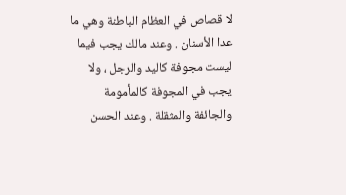لا قصاص في العظام الباطنة وهي ما عدا الأسنان . وعند مالك يجب فيما ليست مجوفة كاليد والرجل ، ولا يجب في المجوفة كالمأمومة والجائفة والمثقلة . وعند الحسن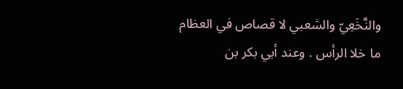والنَّخَعِيّ والشعبي لا قصاص في العظام ما خلا الرأس . وعند أبي بكر بن